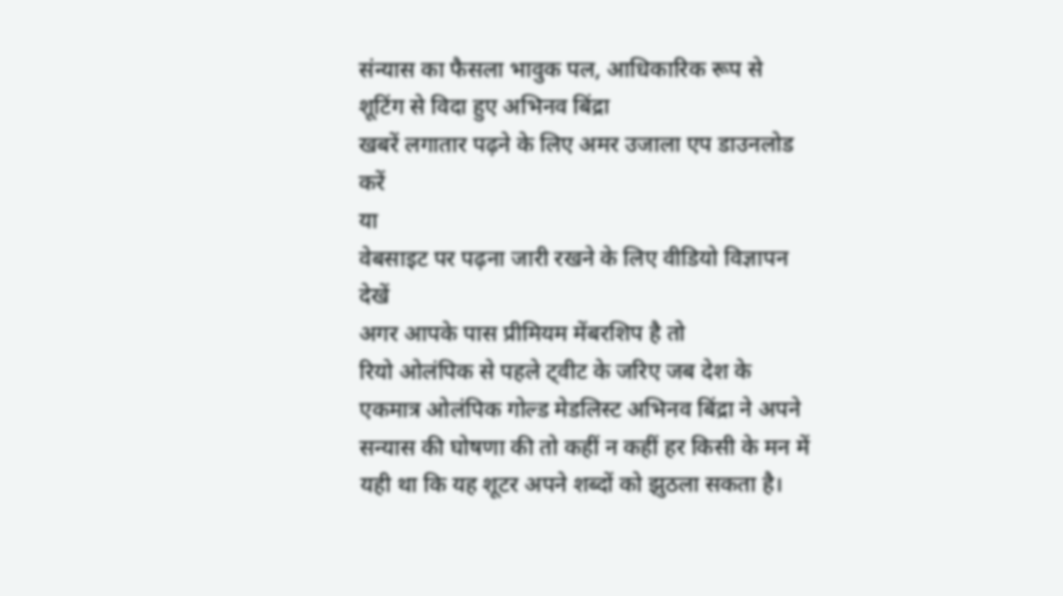संन्यास का फैसला भावुक पल, आधिकारिक रूप से शूटिंग से विदा हुए अभिनव बिंद्रा
खबरें लगातार पढ़ने के लिए अमर उजाला एप डाउनलोड करें
या
वेबसाइट पर पढ़ना जारी रखने के लिए वीडियो विज्ञापन देखें
अगर आपके पास प्रीमियम मेंबरशिप है तो
रियो ओलंपिक से पहले ट्वीट के जरिए जब देश के एकमात्र ओलंपिक गोल्ड मेडलिस्ट अभिनव बिंद्रा ने अपने सन्यास की घोषणा की तो कहीं न कहीं हर किसी के मन में यही था कि यह शूटर अपने शब्दों को झुठला सकता है।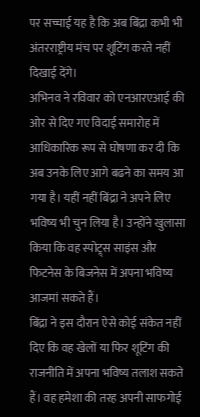पर सच्चाई यह है कि अब बिंद्रा कभी भी अंतरराष्ट्रीय मंच पर शूटिंग करते नहीं दिखाई देंगे।
अभिनव ने रविवार को एनआरएआई की ओर से दिए गए विदाई समारोह में आधिकारिक रूप से घोषणा कर दी कि अब उनके लिए आगे बढने का समय आ गया है। यहीं नहीं बिंद्रा ने अपने लिए भविष्य भी चुन लिया है। उन्होंने खुलासा किया कि वह स्पोट्र्स साइंस और फिटनेस के बिजनेस में अपना भविष्य आजमां सकते हैं।
बिंद्रा ने इस दौरान ऐसे कोई संकेत नहीं दिए कि वह खेलों या फिर शूटिंग की राजनीति में अपना भविष्य तलाश सकते हैं। वह हमेशा की तरह अपनी साफगोई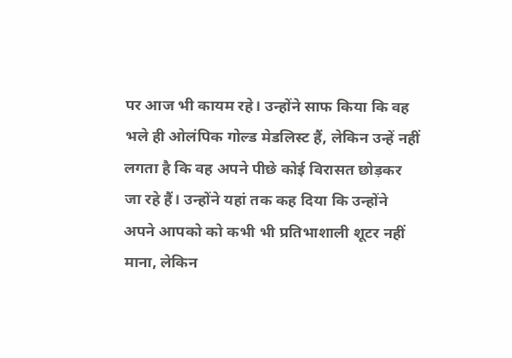पर आज भी कायम रहे। उन्होंने साफ किया कि वह भले ही ओलंपिक गोल्ड मेडलिस्ट हैं, लेकिन उन्हें नहीं लगता है कि वह अपने पीछे कोई विरासत छोड़कर जा रहे हैं। उन्होंने यहां तक कह दिया कि उन्होंने अपने आपको को कभी भी प्रतिभाशाली शूटर नहीं माना, लेकिन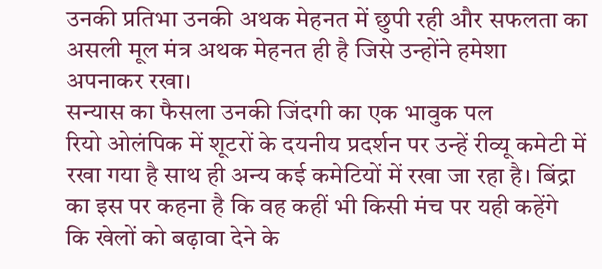उनकी प्रतिभा उनकी अथक मेहनत में छुपी रही और सफलता का असली मूल मंत्र अथक मेहनत ही है जिसे उन्होंने हमेशा अपनाकर रखा।
सन्यास का फैसला उनकी जिंदगी का एक भावुक पल
रियो ओलंपिक में शूटरों के दयनीय प्रदर्शन पर उन्हें रीव्यू कमेटी में रखा गया है साथ ही अन्य कई कमेटियों में रखा जा रहा है। बिंद्रा का इस पर कहना है कि वह कहीं भी किसी मंच पर यही कहेंगे कि खेलों को बढ़ावा देने के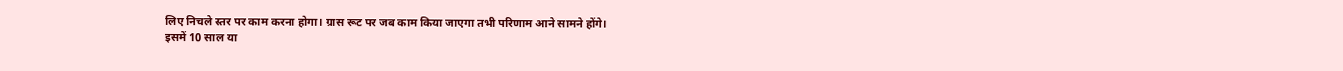लिए निचले स्तर पर काम करना होगा। ग्रास रूट पर जब काम किया जाएगा तभी परिणाम आने सामने होंगे।
इसमें 10 साल या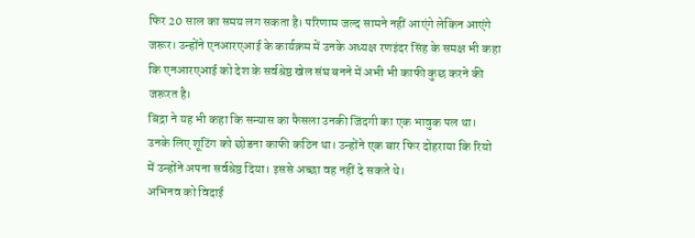फिर 20 साल का समय लग सकता है। परिणाम जल्द सामने नहीं आएंगे लेकिन आएंगे जरूर। उन्होंने एनआरएआई के कार्यक्रम में उनके अध्यक्ष रणइंदर सिंह के समक्ष भी कहा कि एनआरएआई को देश के सर्वश्रेष्ठ खेल संघ बनने में अभी भी काफी कुछ करने की जरूरत है।
बिंद्रा ने यह भी कहा कि सन्यास का फैसला उनकी जिंदगी का एक भावुक पल था। उनके लिए शूटिंग को छोडना काफी कठिन था। उन्होंने एक बार फिर दोहराया कि रियो में उन्होंने अपना सर्वश्रेष्ठ दिया। इससे अच्छा वह नहीं दे सकते थे।
अभिनव को विदाई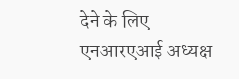देने के लिए एनआरएआई अध्यक्ष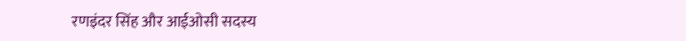रणइंदर सिंह और आईओसी सदस्य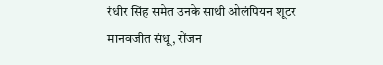रंधीर सिंह समेत उनके साथी ओलंपियन शूटर मानवजीत संधू, रोंजन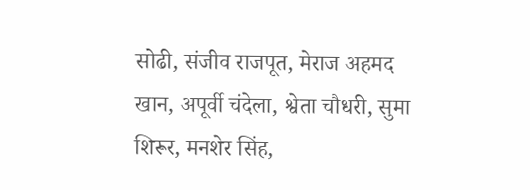सोढी, संजीव राजपूत, मेराज अहमद खान, अपूर्वी चंदेला, श्वेता चौधरी, सुमा शिरूर, मनशेर सिंह,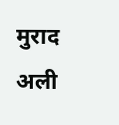मुराद अली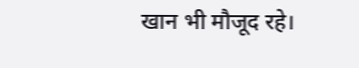खान भी मौजूद रहे।